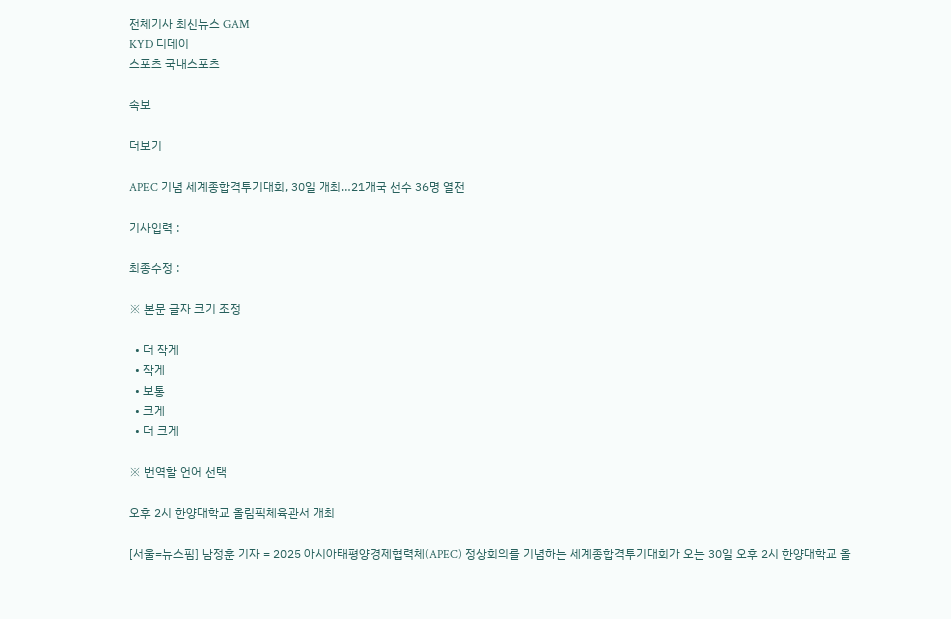전체기사 최신뉴스 GAM
KYD 디데이
스포츠 국내스포츠

속보

더보기

APEC 기념 세계종합격투기대회, 30일 개최…21개국 선수 36명 열전

기사입력 :

최종수정 :

※ 본문 글자 크기 조정

  • 더 작게
  • 작게
  • 보통
  • 크게
  • 더 크게

※ 번역할 언어 선택

오후 2시 한양대학교 올림픽체육관서 개최

[서울=뉴스핌] 남정훈 기자 = 2025 아시아태평양경제협력체(APEC) 정상회의를 기념하는 세계종합격투기대회가 오는 30일 오후 2시 한양대학교 올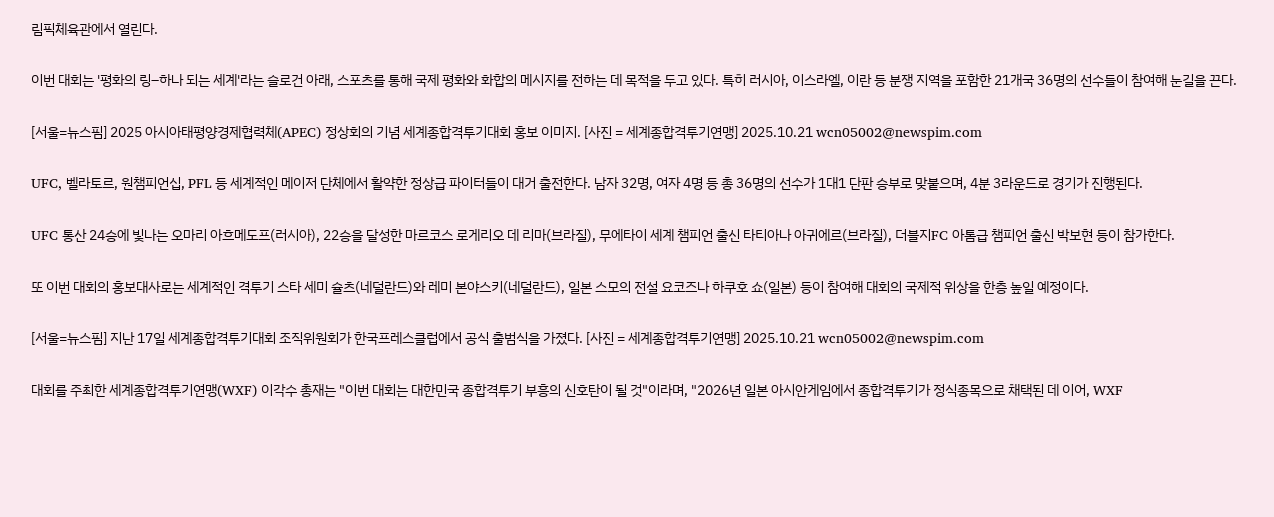림픽체육관에서 열린다.

이번 대회는 '평화의 링–하나 되는 세계'라는 슬로건 아래, 스포츠를 통해 국제 평화와 화합의 메시지를 전하는 데 목적을 두고 있다. 특히 러시아, 이스라엘, 이란 등 분쟁 지역을 포함한 21개국 36명의 선수들이 참여해 눈길을 끈다.

[서울=뉴스핌] 2025 아시아태평양경제협력체(APEC) 정상회의 기념 세계종합격투기대회 홍보 이미지. [사진 = 세계종합격투기연맹] 2025.10.21 wcn05002@newspim.com

UFC, 벨라토르, 원챔피언십, PFL 등 세계적인 메이저 단체에서 활약한 정상급 파이터들이 대거 출전한다. 남자 32명, 여자 4명 등 총 36명의 선수가 1대1 단판 승부로 맞붙으며, 4분 3라운드로 경기가 진행된다.

UFC 통산 24승에 빛나는 오마리 아흐메도프(러시아), 22승을 달성한 마르코스 로게리오 데 리마(브라질), 무에타이 세계 챔피언 출신 타티아나 아귀에르(브라질), 더블지FC 아톰급 챔피언 출신 박보현 등이 참가한다.

또 이번 대회의 홍보대사로는 세계적인 격투기 스타 세미 슐츠(네덜란드)와 레미 본야스키(네덜란드), 일본 스모의 전설 요코즈나 하쿠호 쇼(일본) 등이 참여해 대회의 국제적 위상을 한층 높일 예정이다.

[서울=뉴스핌] 지난 17일 세계종합격투기대회 조직위원회가 한국프레스클럽에서 공식 출범식을 가졌다. [사진 = 세계종합격투기연맹] 2025.10.21 wcn05002@newspim.com

대회를 주최한 세계종합격투기연맹(WXF) 이각수 총재는 "이번 대회는 대한민국 종합격투기 부흥의 신호탄이 될 것"이라며, "2026년 일본 아시안게임에서 종합격투기가 정식종목으로 채택된 데 이어, WXF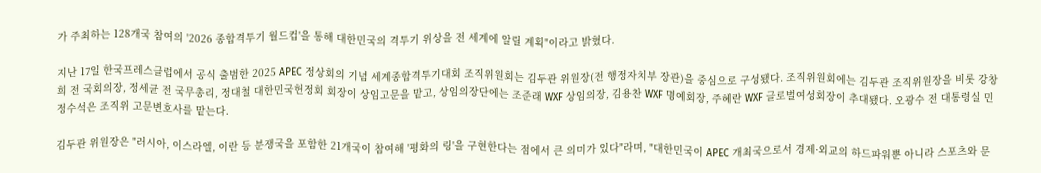가 주최하는 128개국 참여의 '2026 종합격투기 월드컵'을 통해 대한민국의 격투기 위상을 전 세계에 알릴 계획"이라고 밝혔다.

지난 17일 한국프레스클럽에서 공식 출범한 2025 APEC 정상회의 기념 세계종합격투기대회 조직위원회는 김두관 위원장(전 행정자치부 장관)을 중심으로 구성됐다. 조직위원회에는 김두관 조직위원장을 비롯 강창희 전 국회의장, 정세균 전 국무총리, 정대철 대한민국헌정회 회장이 상임고문을 맡고, 상임의장단에는 조준래 WXF 상임의장, 김용찬 WXF 명예회장, 주혜란 WXF 글로벌여성회장이 추대됐다. 오광수 전 대통령실 민정수석은 조직위 고문변호사를 맡는다.

김두관 위원장은 "러시아, 이스라엘, 이란 등 분쟁국을 포함한 21개국이 참여해 '평화의 링'을 구현한다는 점에서 큰 의미가 있다"라며, "대한민국이 APEC 개최국으로서 경제·외교의 하드파워뿐 아니라 스포츠와 문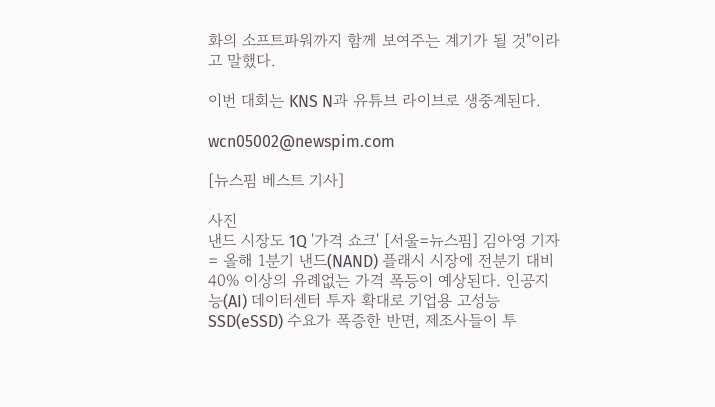화의 소프트파워까지 함께 보여주는 계기가 될 것"이라고 말했다.

이번 대회는 KNS N과 유튜브 라이브로 생중계된다.

wcn05002@newspim.com

[뉴스핌 베스트 기사]

사진
낸드 시장도 1Q '가격 쇼크' [서울=뉴스핌] 김아영 기자 = 올해 1분기 낸드(NAND) 플래시 시장에 전분기 대비 40% 이상의 유례없는 가격 폭등이 예상된다. 인공지능(AI) 데이터센터 투자 확대로 기업용 고성능 SSD(eSSD) 수요가 폭증한 반면, 제조사들이 투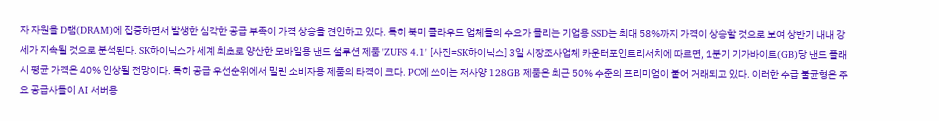자 자원을 D램(DRAM)에 집중하면서 발생한 심각한 공급 부족이 가격 상승을 견인하고 있다. 특히 북미 클라우드 업체들의 수요가 몰리는 기업용 SSD는 최대 58%까지 가격이 상승할 것으로 보여 상반기 내내 강세가 지속될 것으로 분석된다. SK하이닉스가 세계 최초로 양산한 모바일용 낸드 설루션 제품 'ZUFS 4.1' [사진=SK하이닉스] 3일 시장조사업체 카운터포인트리서치에 따르면, 1분기 기가바이트(GB)당 낸드 플래시 평균 가격은 40% 인상될 전망이다. 특히 공급 우선순위에서 밀린 소비자용 제품의 타격이 크다. PC에 쓰이는 저사양 128GB 제품은 최근 50% 수준의 프리미엄이 붙어 거래되고 있다. 이러한 수급 불균형은 주요 공급사들이 AI 서버용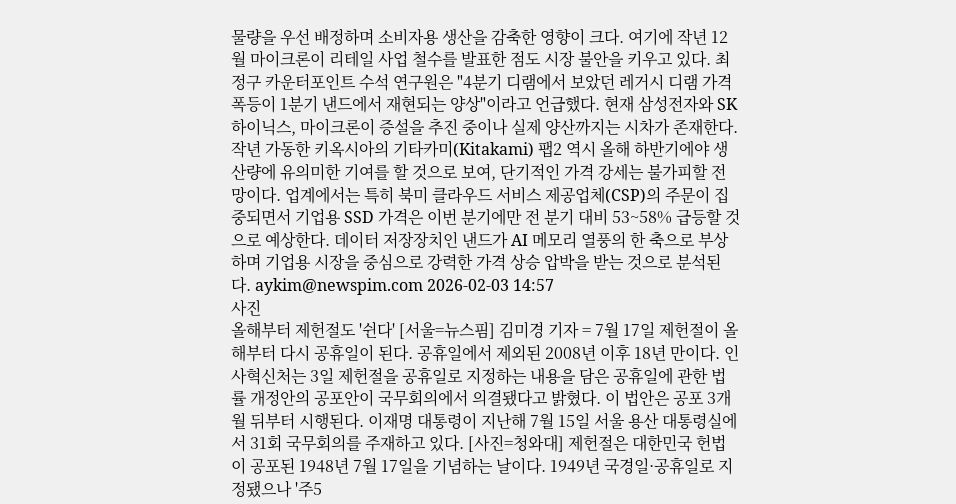물량을 우선 배정하며 소비자용 생산을 감축한 영향이 크다. 여기에 작년 12월 마이크론이 리테일 사업 철수를 발표한 점도 시장 불안을 키우고 있다. 최정구 카운터포인트 수석 연구원은 "4분기 디램에서 보았던 레거시 디램 가격 폭등이 1분기 낸드에서 재현되는 양상"이라고 언급했다. 현재 삼성전자와 SK하이닉스, 마이크론이 증설을 추진 중이나 실제 양산까지는 시차가 존재한다. 작년 가동한 키옥시아의 기타카미(Kitakami) 팹2 역시 올해 하반기에야 생산량에 유의미한 기여를 할 것으로 보여, 단기적인 가격 강세는 불가피할 전망이다. 업계에서는 특히 북미 클라우드 서비스 제공업체(CSP)의 주문이 집중되면서 기업용 SSD 가격은 이번 분기에만 전 분기 대비 53~58% 급등할 것으로 예상한다. 데이터 저장장치인 낸드가 AI 메모리 열풍의 한 축으로 부상하며 기업용 시장을 중심으로 강력한 가격 상승 압박을 받는 것으로 분석된다. aykim@newspim.com 2026-02-03 14:57
사진
올해부터 제헌절도 '쉰다' [서울=뉴스핌] 김미경 기자 = 7월 17일 제헌절이 올해부터 다시 공휴일이 된다. 공휴일에서 제외된 2008년 이후 18년 만이다. 인사혁신처는 3일 제헌절을 공휴일로 지정하는 내용을 담은 공휴일에 관한 법률 개정안의 공포안이 국무회의에서 의결됐다고 밝혔다. 이 법안은 공포 3개월 뒤부터 시행된다. 이재명 대통령이 지난해 7월 15일 서울 용산 대통령실에서 31회 국무회의를 주재하고 있다. [사진=청와대] 제헌절은 대한민국 헌법이 공포된 1948년 7월 17일을 기념하는 날이다. 1949년 국경일·공휴일로 지정됐으나 '주5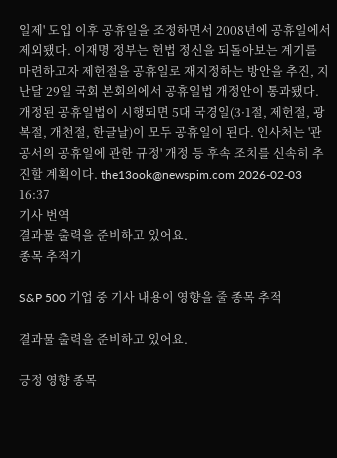일제' 도입 이후 공휴일을 조정하면서 2008년에 공휴일에서 제외됐다. 이재명 정부는 헌법 정신을 되돌아보는 계기를 마련하고자 제헌절을 공휴일로 재지정하는 방안을 추진, 지난달 29일 국회 본회의에서 공휴일법 개정안이 통과됐다. 개정된 공휴일법이 시행되면 5대 국경일(3·1절, 제헌절, 광복절, 개천절, 한글날)이 모두 공휴일이 된다. 인사처는 '관공서의 공휴일에 관한 규정' 개정 등 후속 조치를 신속히 추진할 계획이다. the13ook@newspim.com 2026-02-03 16:37
기사 번역
결과물 출력을 준비하고 있어요.
종목 추적기

S&P 500 기업 중 기사 내용이 영향을 줄 종목 추적

결과물 출력을 준비하고 있어요.

긍정 영향 종목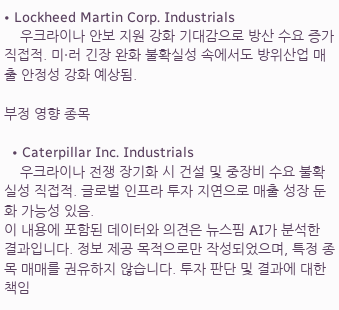• Lockheed Martin Corp. Industrials
    우크라이나 안보 지원 강화 기대감으로 방산 수요 증가 직접적. 미·러 긴장 완화 불확실성 속에서도 방위산업 매출 안정성 강화 예상됨.

부정 영향 종목

  • Caterpillar Inc. Industrials
    우크라이나 전쟁 장기화 시 건설 및 중장비 수요 불확실성 직접적. 글로벌 인프라 투자 지연으로 매출 성장 둔화 가능성 있음.
이 내용에 포함된 데이터와 의견은 뉴스핌 AI가 분석한 결과입니다. 정보 제공 목적으로만 작성되었으며, 특정 종목 매매를 권유하지 않습니다. 투자 판단 및 결과에 대한 책임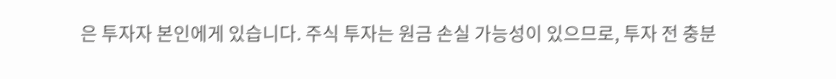은 투자자 본인에게 있습니다. 주식 투자는 원금 손실 가능성이 있으므로, 투자 전 충분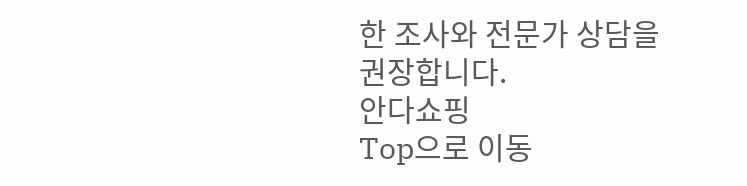한 조사와 전문가 상담을 권장합니다.
안다쇼핑
Top으로 이동